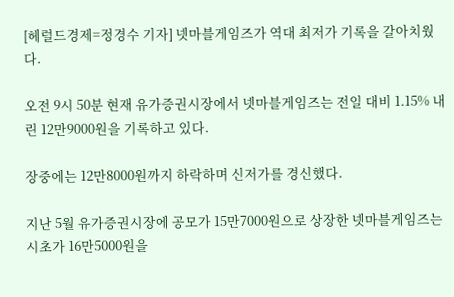[헤럴드경제=정경수 기자] 넷마블게임즈가 역대 최저가 기록을 갈아치웠다.

오전 9시 50분 현재 유가증권시장에서 넷마블게임즈는 전일 대비 1.15% 내린 12만9000원을 기록하고 있다.

장중에는 12만8000원까지 하락하며 신저가를 경신했다.

지난 5월 유가증권시장에 공모가 15만7000원으로 상장한 넷마블게임즈는 시초가 16만5000원을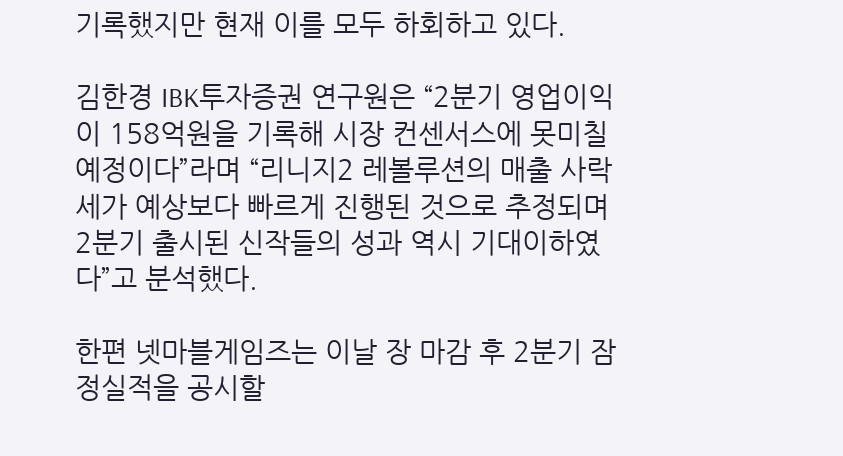기록했지만 현재 이를 모두 하회하고 있다.

김한경 IBK투자증권 연구원은 “2분기 영업이익이 158억원을 기록해 시장 컨센서스에 못미칠 예정이다”라며 “리니지2 레볼루션의 매출 사락세가 예상보다 빠르게 진행된 것으로 추정되며 2분기 출시된 신작들의 성과 역시 기대이하였다”고 분석했다.

한편 넷마블게임즈는 이날 장 마감 후 2분기 잠정실적을 공시할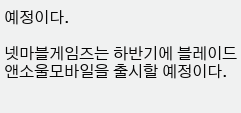예정이다.

넷마블게임즈는 하반기에 블레이드앤소울모바일을 출시할 예정이다.